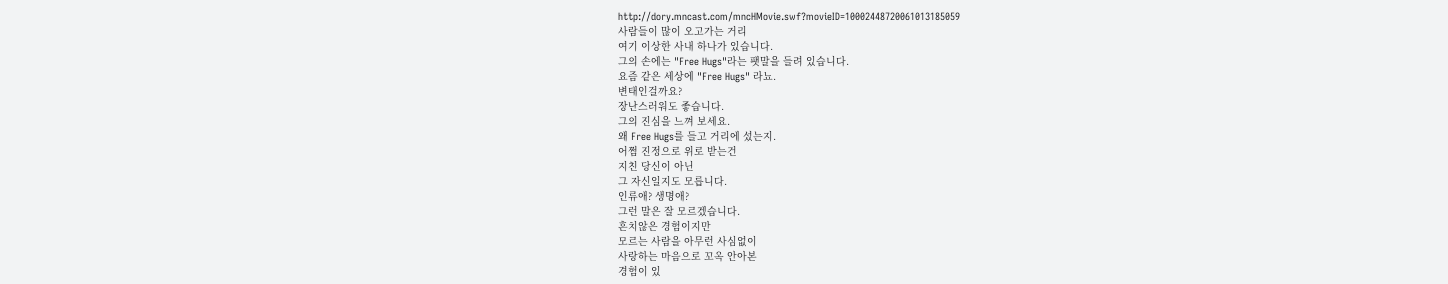http://dory.mncast.com/mncHMovie.swf?movieID=10002448720061013185059
사람들이 많이 오고가는 거리
여기 이상한 사내 하나가 있습니다.
그의 손에는 "Free Hugs"라는 팻말을 들려 있습니다.
요즘 같은 세상에 "Free Hugs" 라뇨.
변태인걸까요?
장난스러워도 좋습니다.
그의 진심을 느껴 보세요.
왜 Free Hugs를 들고 거리에 섰는지.
어쩜 진정으로 위로 받는건
지친 당신이 아닌
그 자신일지도 모릅니다.
인류애? 생명애?
그런 말은 잘 모르겠습니다.
흔치않은 경험이지만
모르는 사람을 아무런 사심없이
사랑하는 마음으로 꼬옥 안아본
경험이 있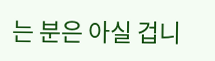는 분은 아실 겁니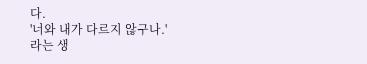다.
'너와 내가 다르지 않구나.'
라는 생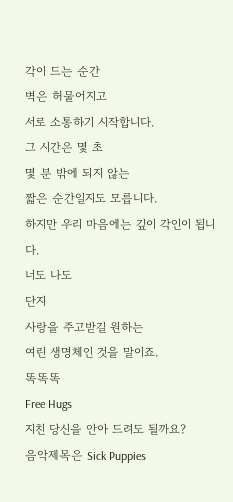각이 드는 순간
벽은 허물어지고
서로 소통하기 시작합니다.
그 시간은 몇 초
몇 분 밖에 되지 않는
짧은 순간일지도 모릅니다.
하지만 우리 마음에는 깊이 각인이 됩니다.
너도 나도
단지
사랑을 주고받길 원하는
여린 생명체인 것을 말이죠.
똑똑똑
Free Hugs
지친 당신을 안아 드려도 될까요?
음악제목은 Sick Puppies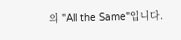의 "All the Same"입니다.